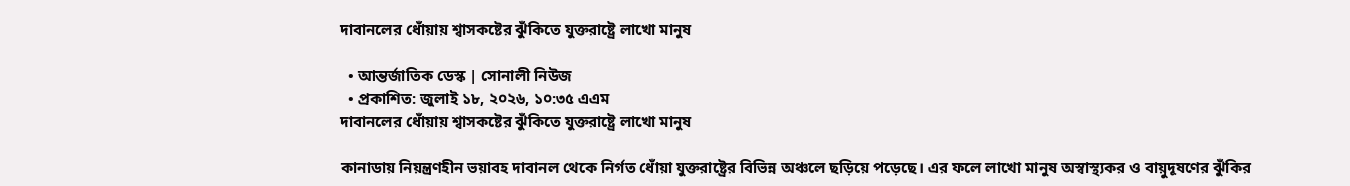দাবানলের ধোঁয়ায় শ্বাসকষ্টের ঝুঁকিতে যুক্তরাষ্ট্রে লাখো মানুষ

  • আন্তর্জাতিক ডেস্ক | সোনালী নিউজ
  • প্রকাশিত: জুলাই ১৮, ২০২৬, ১০:৩৫ এএম
দাবানলের ধোঁয়ায় শ্বাসকষ্টের ঝুঁকিতে যুক্তরাষ্ট্রে লাখো মানুষ

কানাডায় নিয়ন্ত্রণহীন ভয়াবহ দাবানল থেকে নির্গত ধোঁয়া যুক্তরাষ্ট্রের বিভিন্ন অঞ্চলে ছড়িয়ে পড়েছে। এর ফলে লাখো মানুষ অস্বাস্থ্যকর ও বায়ুদূষণের ঝুঁকির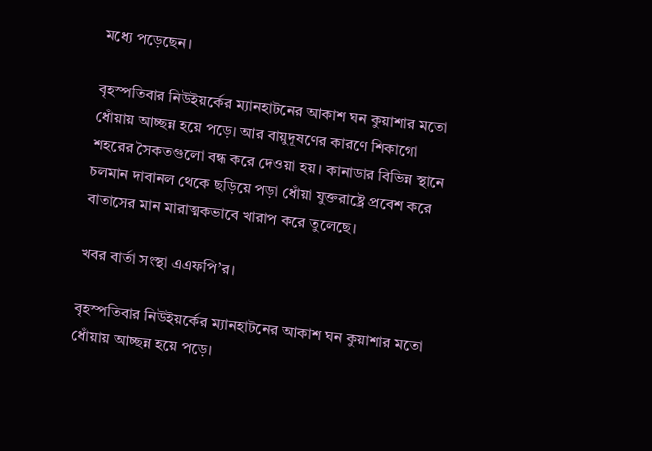মধ্যে পড়েছেন।

বৃহস্পতিবার নিউইয়র্কের ম্যানহাটনের আকাশ ঘন কুয়াশার মতো ধোঁয়ায় আচ্ছন্ন হয়ে পড়ে। আর বায়ুদূষণের কারণে শিকাগো শহরের সৈকতগুলো বন্ধ করে দেওয়া হয়। কানাডার বিভিন্ন স্থানে চলমান দাবানল থেকে ছড়িয়ে পড়া ধোঁয়া যুক্তরাষ্ট্রে প্রবেশ করে বাতাসের মান মারাত্মকভাবে খারাপ করে তুলেছে।

খবর বার্তা সংস্থা এএফপি’র।

বৃহস্পতিবার নিউইয়র্কের ম্যানহাটনের আকাশ ঘন কুয়াশার মতো ধোঁয়ায় আচ্ছন্ন হয়ে পড়ে।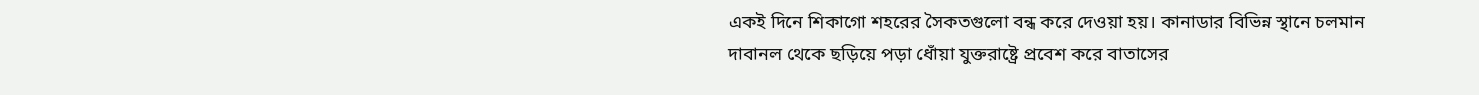একই দিনে শিকাগো শহরের সৈকতগুলো বন্ধ করে দেওয়া হয়। কানাডার বিভিন্ন স্থানে চলমান দাবানল থেকে ছড়িয়ে পড়া ধোঁয়া যুক্তরাষ্ট্রে প্রবেশ করে বাতাসের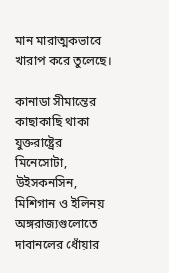মান মারাত্মকভাবে খারাপ করে তুলেছে।

কানাডা সীমান্তের কাছাকাছি থাকা যুক্তরাষ্ট্রের মিনেসোটা, উইসকনসিন, মিশিগান ও ইলিনয় অঙ্গরাজ্যগুলোতে দাবানলের ধোঁয়ার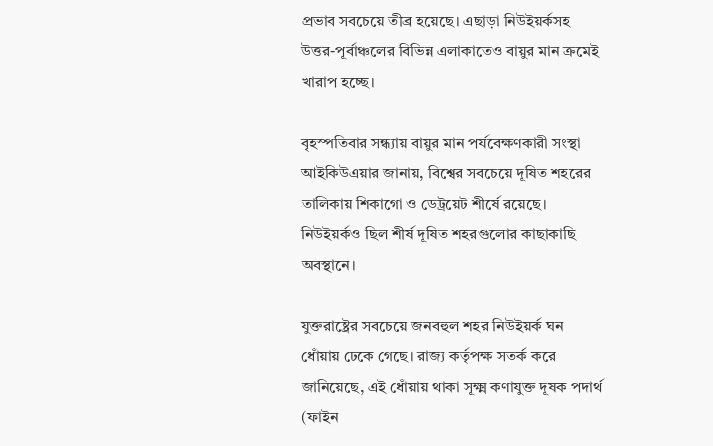প্রভাব সবচেয়ে তীব্র হয়েছে। এছাড়া নিউইয়র্কসহ উত্তর-পূর্বাঞ্চলের বিভিন্ন এলাকাতেও বায়ুর মান ক্রমেই খারাপ হচ্ছে।

বৃহস্পতিবার সন্ধ্যায় বায়ুর মান পর্যবেক্ষণকারী সংস্থা আইকিউএয়ার জানায়, বিশ্বের সবচেয়ে দূষিত শহরের তালিকায় শিকাগো ও ডেট্রয়েট শীর্ষে রয়েছে। নিউইয়র্কও ছিল শীর্ষ দূষিত শহরগুলোর কাছাকাছি অবস্থানে।

যুক্তরাষ্ট্রের সবচেয়ে জনবহুল শহর নিউইয়র্ক ঘন ধোঁয়ায় ঢেকে গেছে। রাজ্য কর্তৃপক্ষ সতর্ক করে জানিয়েছে, এই ধোঁয়ায় থাকা সূক্ষ্ম কণাযুক্ত দূষক পদার্থ (ফাইন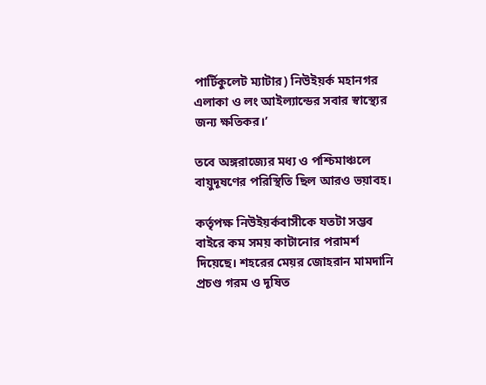পার্টিকুলেট ম্যাটার) নিউইয়র্ক মহানগর এলাকা ও লং আইল্যান্ডের সবার স্বাস্থ্যের জন্য ক্ষতিকর।’

তবে অঙ্গরাজ্যের মধ্য ও পশ্চিমাঞ্চলে বায়ুদূষণের পরিস্থিতি ছিল আরও ভয়াবহ।

কর্তৃপক্ষ নিউইয়র্কবাসীকে যতটা সম্ভব বাইরে কম সময় কাটানোর পরামর্শ দিয়েছে। শহরের মেয়র জোহরান মামদানি প্রচণ্ড গরম ও দূষিত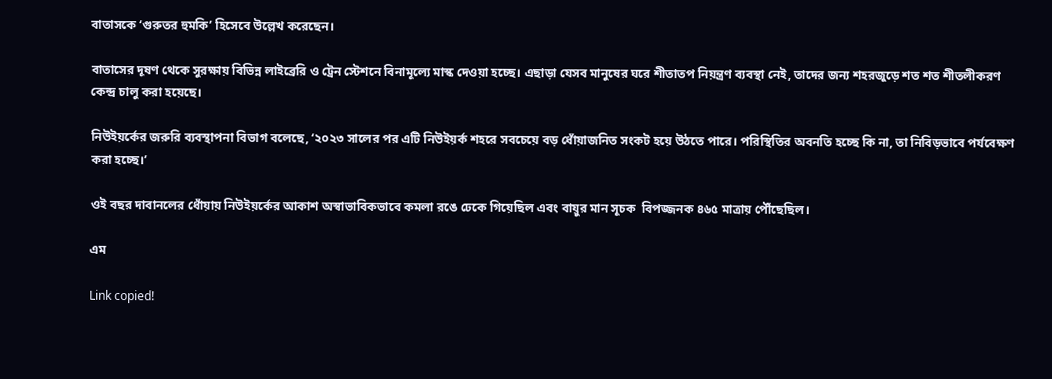বাতাসকে ‘গুরুতর হুমকি’ হিসেবে উল্লেখ করেছেন।

বাতাসের দূষণ থেকে সুরক্ষায় বিভিন্ন লাইব্রেরি ও ট্রেন স্টেশনে বিনামূল্যে মাস্ক দেওয়া হচ্ছে। এছাড়া যেসব মানুষের ঘরে শীতাতপ নিয়ন্ত্রণ ব্যবস্থা নেই, তাদের জন্য শহরজুড়ে শত শত শীতলীকরণ কেন্দ্র চালু করা হয়েছে।

নিউইয়র্কের জরুরি ব্যবস্থাপনা বিভাগ বলেছে, ‘২০২৩ সালের পর এটি নিউইয়র্ক শহরে সবচেয়ে বড় ধোঁয়াজনিত সংকট হয়ে উঠতে পারে। পরিস্থিতির অবনতি হচ্ছে কি না, তা নিবিড়ভাবে পর্যবেক্ষণ করা হচ্ছে।’

ওই বছর দাবানলের ধোঁয়ায় নিউইয়র্কের আকাশ অস্বাভাবিকভাবে কমলা রঙে ঢেকে গিয়েছিল এবং বায়ুর মান সূচক  বিপজ্জনক ৪৬৫ মাত্রায় পৌঁছেছিল।

এম

Link copied!